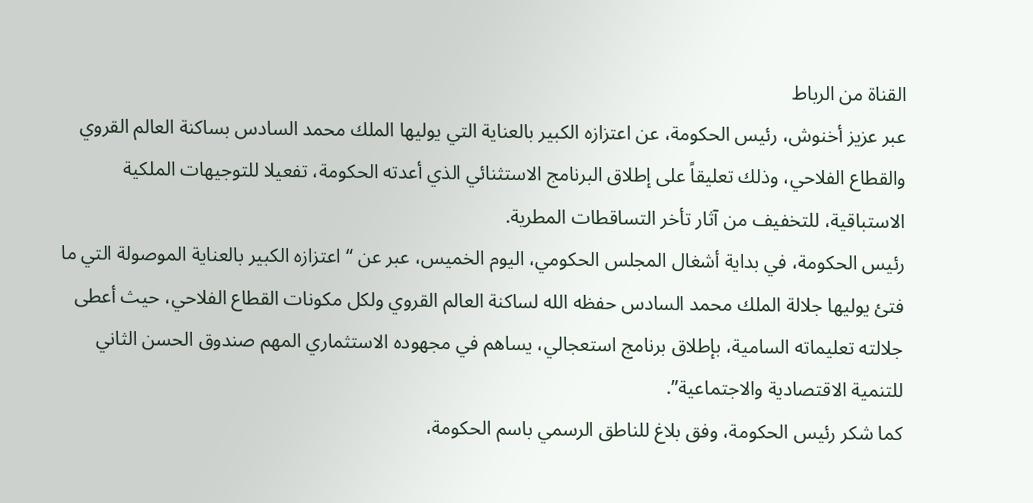القناة من الرباط
عبر عزيز أخنوش، رئيس الحكومة، عن اعتزازه الكبير بالعناية التي يوليها الملك محمد السادس بساكنة العالم القروي والقطاع الفلاحي، وذلك تعليقاً على إطلاق البرنامج الاستثنائي الذي أعدته الحكومة، تفعيلا للتوجيهات الملكية الاستباقية، للتخفيف من آثار تأخر التساقطات المطرية.
رئيس الحكومة، في بداية أشغال المجلس الحكومي، اليوم الخميس، عبر عن “اعتزازه الكبير بالعناية الموصولة التي ما فتئ يوليها جلالة الملك محمد السادس حفظه الله لساكنة العالم القروي ولكل مكونات القطاع الفلاحي، حيث أعطى جلالته تعليماته السامية، بإطلاق برنامج استعجالي، يساهم في مجهوده الاستثماري المهم صندوق الحسن الثاني للتنمية الاقتصادية والاجتماعية”.
كما شكر رئيس الحكومة، وفق بلاغ للناطق الرسمي باسم الحكومة،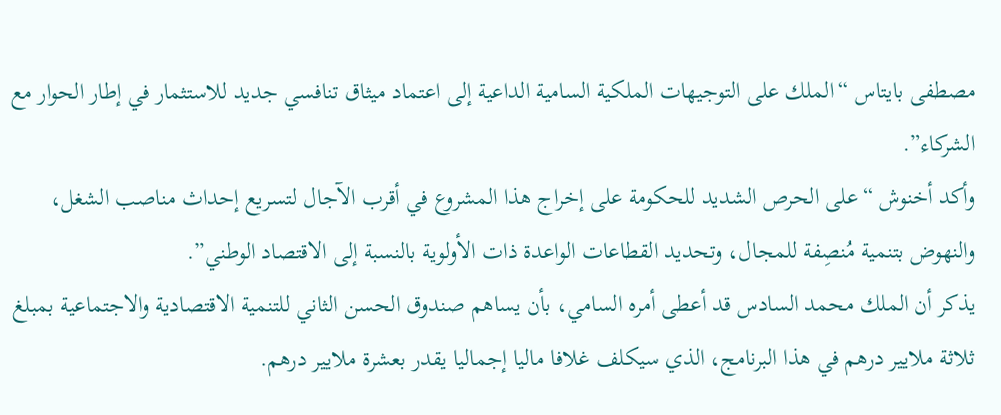مصطفى بايتاس “الملك على التوجيهات الملكية السامية الداعية إلى اعتماد ميثاق تنافسي جديد للاستثمار في إطار الحوار مع الشركاء”.
وأكد أخنوش “على الحرص الشديد للحكومة على إخراج هذا المشروع في أقرب الآجال لتسريع إحداث مناصب الشغل، والنهوض بتنمية مُنصِفة للمجال، وتحديد القطاعات الواعدة ذات الأولوية بالنسبة إلى الاقتصاد الوطني”.
يذكر أن الملك محمد السادس قد أعطى أمره السامي، بأن يساهم صندوق الحسن الثاني للتنمية الاقتصادية والاجتماعية بمبلغ ثلاثة ملايير درهم في هذا البرنامج، الذي سيكلف غلافا ماليا إجماليا يقدر بعشرة ملايير درهم.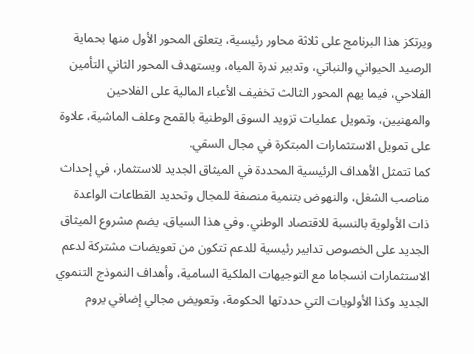ويرتكز هذا البرنامج على ثلاثة محاور رئيسية، يتعلق المحور الأول منها بحماية الرصيد الحيواني والنباتي، وتدبير ندرة المياه، ويستهدف المحور الثاني التأمين الفلاحي، فيما يهم المحور الثالث تخفيف الأعباء المالية على الفلاحين والمهنيين، وتمويل عمليات تزويد السوق الوطنية بالقمح وعلف الماشية، علاوة على تمويل الاستثمارات المبتكرة في مجال السقي.
كما تتمثل الأهداف الرئيسية المحددة في الميثاق الجديد للاستثمار، في إحداث مناصب الشغل، والنهوض بتنمية منصفة للمجال وتحديد القطاعات الواعدة ذات الأولوية بالنسبة للاقتصاد الوطني. وفي هذا السياق، يضم مشروع الميثاق الجديد على الخصوص تدابير رئيسية للدعم تتكون من تعويضات مشتركة لدعم الاستثمارات انسجاما مع التوجيهات الملكية السامية، وأهداف النموذج التنموي الجديد وكذا الأولويات التي حددتها الحكومة، وتعويض مجالي إضافي يروم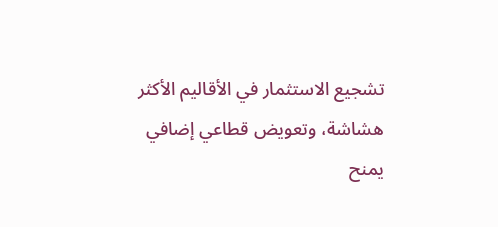تشجيع الاستثمار في الأقاليم الأكثر هشاشة، وتعويض قطاعي إضافي يمنح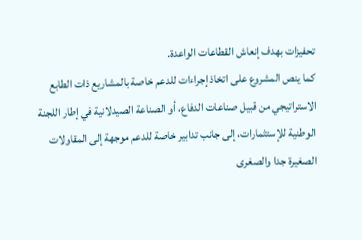تحفيزات بهدف إنعاش القطاعات الواعدة.
كما ينص المشروع على اتخاذ إجراءات للدعم خاصة بالمشاريع ذات الطابع الاستراتيجي من قبيل صناعات الدفاع، أو الصناعة الصيدلانية في إطار اللجنة الوطنية للإستثمارات، إلى جانب تدابير خاصة للدعم موجهة إلى المقاولات الصغيرة جدا والصغرى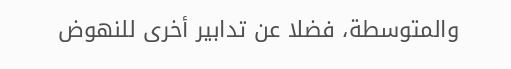والمتوسطة، فضلا عن تدابير أخرى للنهوض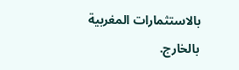بالاستثمارات المغربية بالخارج.